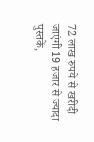72 लाख रुपये से खरीदी जाएंगी 19 हजार से ज्यादा पुस्तकें,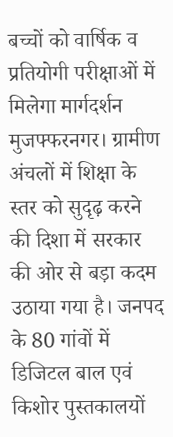बच्चों को वार्षिक व प्रतियोगी परीक्षाओं में मिलेगा मार्गदर्शन
मुजफ्फरनगर। ग्रामीण अंचलों में शिक्षा के स्तर को सुदृढ़ करने की दिशा में सरकार की ओर से बड़ा कदम उठाया गया है। जनपद के 80 गांवों में डिजिटल बाल एवं किशोर पुस्तकालयों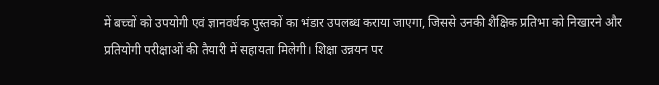में बच्चों को उपयोगी एवं ज्ञानवर्धक पुस्तकों का भंडार उपलब्ध कराया जाएगा, जिससे उनकी शैक्षिक प्रतिभा को निखारने और प्रतियोगी परीक्षाओं की तैयारी में सहायता मिलेगी। शिक्षा उन्नयन पर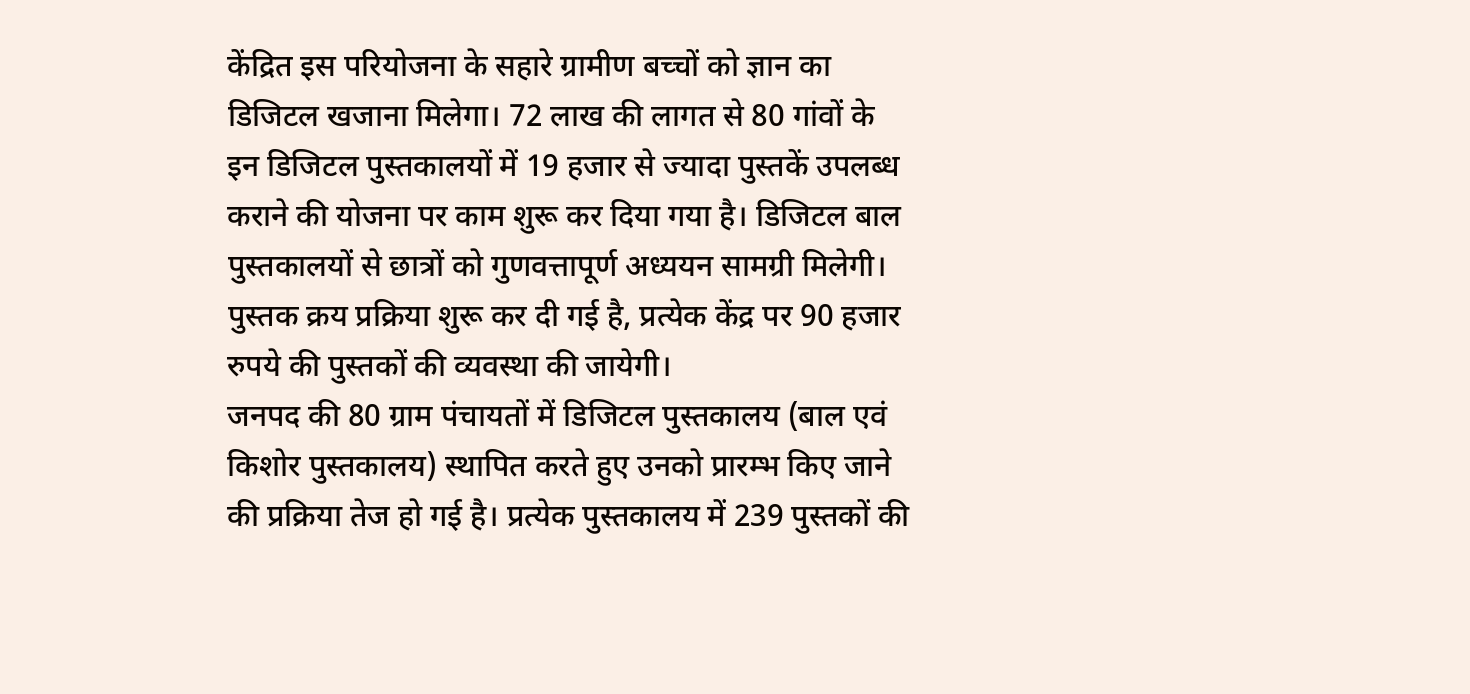केंद्रित इस परियोजना के सहारे ग्रामीण बच्चों को ज्ञान का डिजिटल खजाना मिलेगा। 72 लाख की लागत से 80 गांवों के इन डिजिटल पुस्तकालयों में 19 हजार से ज्यादा पुस्तकें उपलब्ध कराने की योजना पर काम शुरू कर दिया गया है। डिजिटल बाल पुस्तकालयों से छात्रों को गुणवत्तापूर्ण अध्ययन सामग्री मिलेगी। पुस्तक क्रय प्रक्रिया शुरू कर दी गई है, प्रत्येक केंद्र पर 90 हजार रुपये की पुस्तकों की व्यवस्था की जायेगी।
जनपद की 80 ग्राम पंचायतों में डिजिटल पुस्तकालय (बाल एवं किशोर पुस्तकालय) स्थापित करते हुए उनको प्रारम्भ किए जाने की प्रक्रिया तेज हो गई है। प्रत्येक पुस्तकालय में 239 पुस्तकों की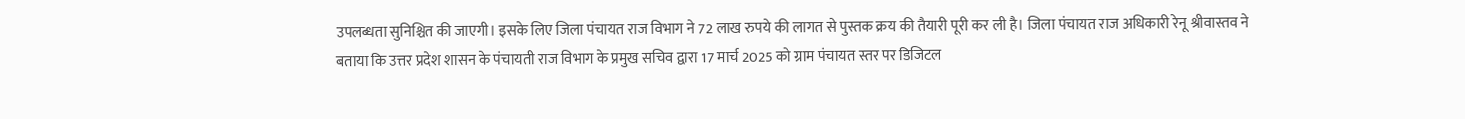उपलब्धता सुनिश्चित की जाएगी। इसके लिए जिला पंचायत राज विभाग ने 72 लाख रुपये की लागत से पुस्तक क्रय की तैयारी पूरी कर ली है। जिला पंचायत राज अधिकारी रेनू श्रीवास्तव ने बताया कि उत्तर प्रदेश शासन के पंचायती राज विभाग के प्रमुख सचिव द्वारा 17 मार्च 2025 को ग्राम पंचायत स्तर पर डिजिटल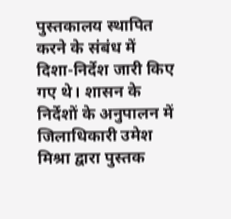पुस्तकालय स्थापित करने के संबंध में दिशा-निर्देश जारी किए गए थे। शासन के निर्देशों के अनुपालन में जिलाधिकारी उमेश मिश्रा द्वारा पुस्तक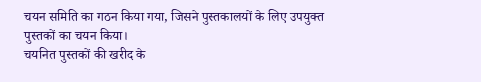चयन समिति का गठन किया गया, जिसने पुस्तकालयों के लिए उपयुक्त पुस्तकों का चयन किया।
चयनित पुस्तकों की खरीद के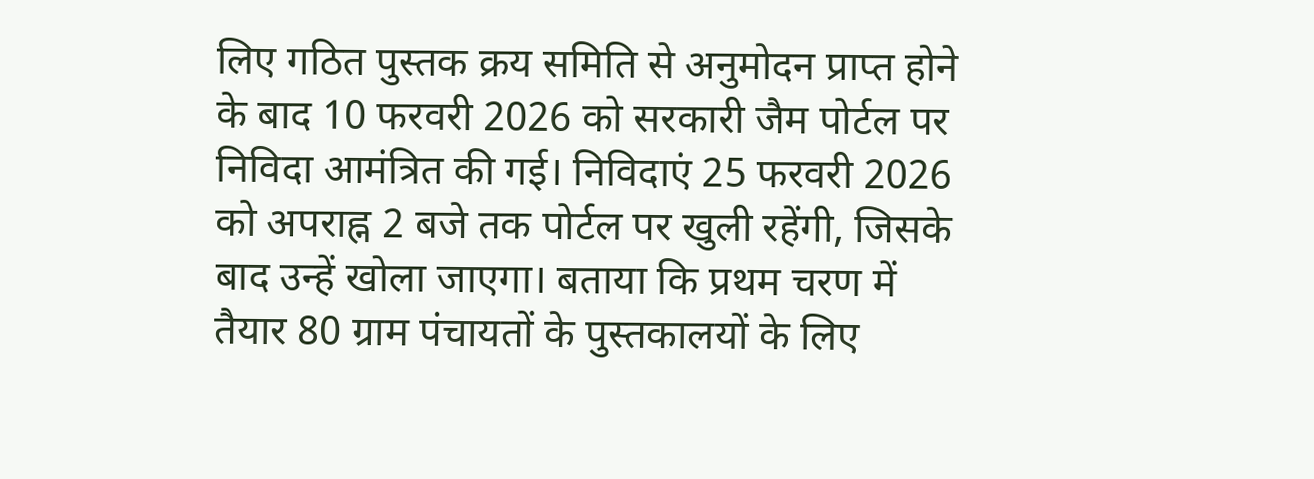लिए गठित पुस्तक क्रय समिति से अनुमोदन प्राप्त होने के बाद 10 फरवरी 2026 को सरकारी जैम पोर्टल पर निविदा आमंत्रित की गई। निविदाएं 25 फरवरी 2026 को अपराह्न 2 बजे तक पोर्टल पर खुली रहेंगी, जिसके बाद उन्हें खोला जाएगा। बताया कि प्रथम चरण में तैयार 80 ग्राम पंचायतों के पुस्तकालयों के लिए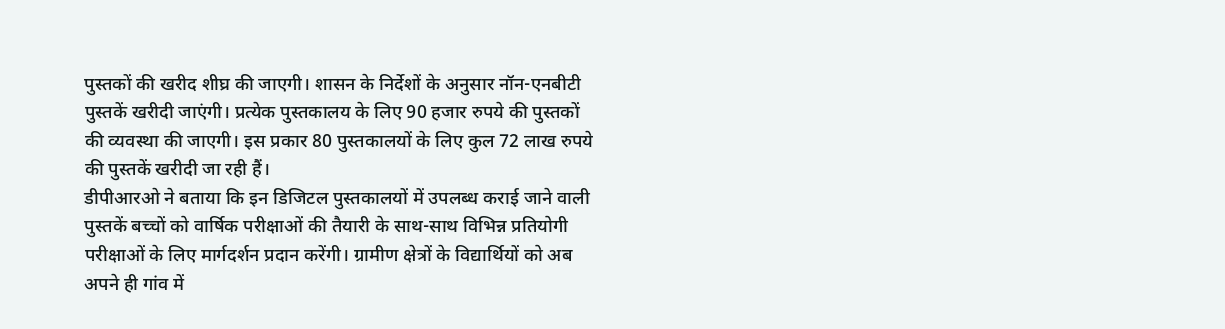पुस्तकों की खरीद शीघ्र की जाएगी। शासन के निर्देशों के अनुसार नॉन-एनबीटी पुस्तकें खरीदी जाएंगी। प्रत्येक पुस्तकालय के लिए 90 हजार रुपये की पुस्तकों की व्यवस्था की जाएगी। इस प्रकार 80 पुस्तकालयों के लिए कुल 72 लाख रुपये की पुस्तकें खरीदी जा रही हैं।
डीपीआरओ ने बताया कि इन डिजिटल पुस्तकालयों में उपलब्ध कराई जाने वाली पुस्तकें बच्चों को वार्षिक परीक्षाओं की तैयारी के साथ-साथ विभिन्न प्रतियोगी परीक्षाओं के लिए मार्गदर्शन प्रदान करेंगी। ग्रामीण क्षेत्रों के विद्यार्थियों को अब अपने ही गांव में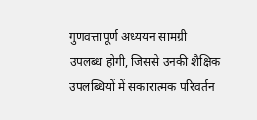गुणवत्तापूर्ण अध्ययन सामग्री उपलब्ध होगी, जिससे उनकी शैक्षिक उपलब्धियों में सकारात्मक परिवर्तन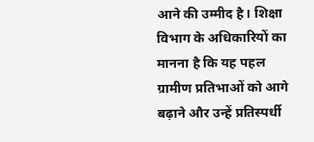आने की उम्मीद है। शिक्षा विभाग के अधिकारियों का मानना है कि यह पहल ग्रामीण प्रतिभाओं को आगे बढ़ाने और उन्हें प्रतिस्पर्धी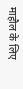माहौल के लिए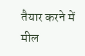तैयार करने में मील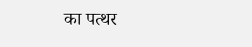का पत्थर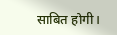साबित होगी।